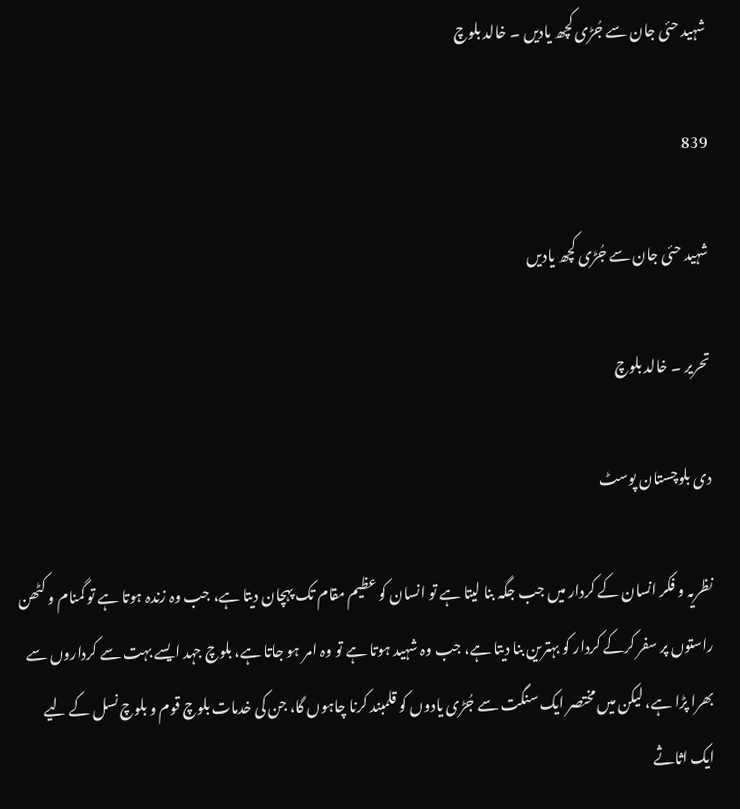شہید حئی جان سے جُڑی کچھ یادیں ۔ خالد بلوچ

839

شہید حئی جان سے جُڑی کچھ یادیں

تحریر ۔ خالد بلوچ

دی بلوچستان پوسٹ

نظریہ و فکر انسان کے کردار میں جب جگہ بنا لیتا ہے تو انسان کو عظیم مقام تک پہچان دیتا ہے، جب وہ زندہ ہوتا ہے تو گمنام و کٹھن راستوں پر سفر کرکے کردار کو بہترین بنا دیتا ہے، جب وہ شہید ہوتا ہے تو وہ امر ہو جاتا ہے، بلوچ جہد ایسے بہت سے کرداروں سے بھرا پڑا ہے، لیکن میں مختصر ایک سنگت سے جُڑی یادوں کو قلمبند کرنا چاہوں گا، جن کی خدمات بلوچ قوم و بلوچ نسل کے لیے ایک اثاثے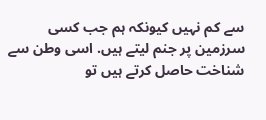سے کم نہیں کیونکہ ہم جب کسی سرزمین پر جنم لیتے ہیں. اسی وطن سے شناخت حاصل کرتے ہیں تو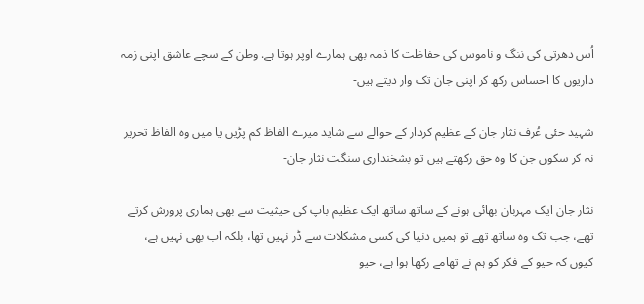اُس دھرتی کی ننگ و ناموس کی حفاظت کا ذمہ بھی ہمارے اوپر ہوتا ہے. وطن کے سچے عاشق اپنی زمہ داریوں کا احساس رکھ کر اپنی جان تک وار دیتے ہیں-

شہید حئی عُرف نثار جان کے عظیم کردار کے حوالے سے شاید میرے الفاظ کم پڑیں یا میں وہ الفاظ تحریر نہ کر سکوں جن کا وہ حق رکھتے ہیں تو بشخنداری سنگت نثار جان-

نثار جان ایک مہربان بھائی ہونے کے ساتھ ساتھ ایک عظیم باپ کی حیثیت سے بھی ہماری پرورش کرتے تھے، جب تک وہ ساتھ تھے تو ہمیں دنیا کی کسی مشکلات سے ڈر نہیں تھا، بلکہ اب بھی نہیں ہے، کیوں کہ حیو کے فکر کو ہم نے تھامے رکھا ہوا ہے، حیو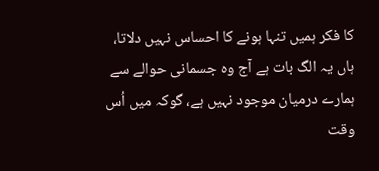کا فکر ہمیں تنہا ہونے کا احساس نہیں دلاتا، ہاں یہ الگ بات ہے آج وہ جسمانی حوالے سے ہمارے درمیان موجود نہیں ہے، گوکہ میں اُس وقت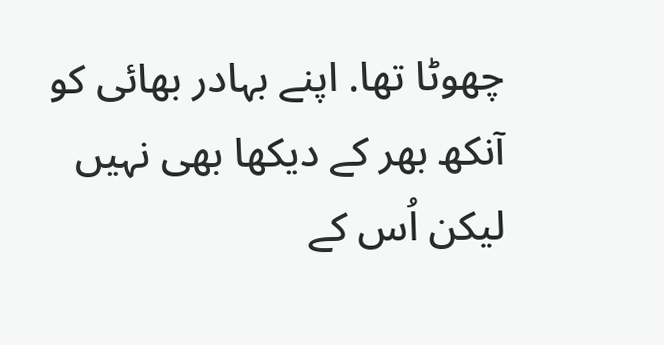چھوٹا تھا. اپنے بہادر بھائی کو آنکھ بھر کے دیکھا بھی نہیں لیکن اُس کے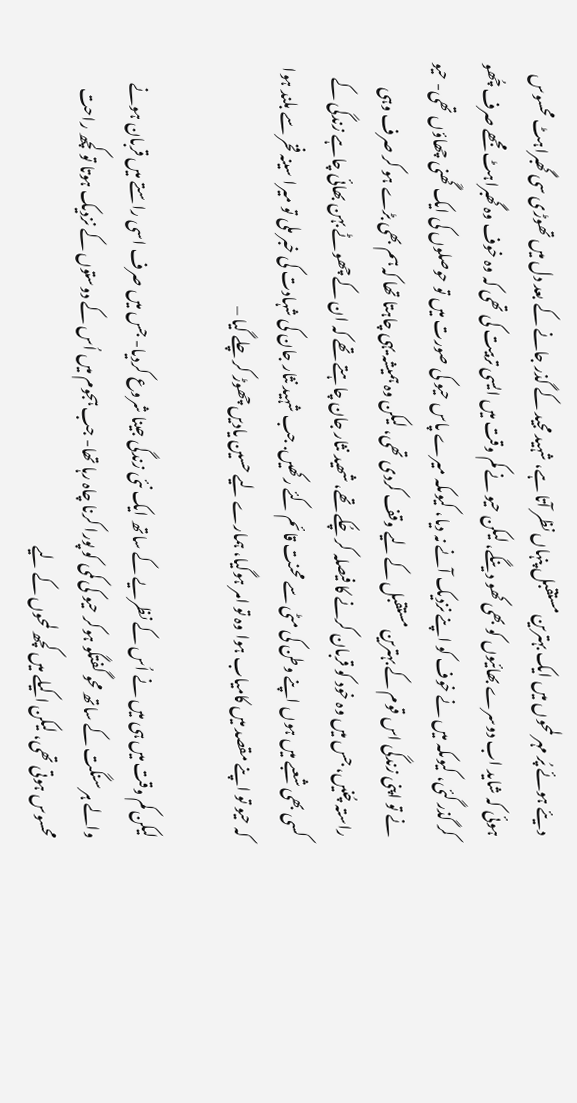دیئے ہوئے پُر مہر لمحوں میں ایک بہترین مستقبل پنہاں نظر آتا ہے، شہید مجید کے گذر جانے کے بعد دل میں تھوڑی سی گھبراہٹ محسوس ہوئی کہ شاید اب دوسرے بھائیوں کو بھی کھو دینگے، لیکن حیو نے کم وقت میں ایسی تربیت کی تھی کہ وہ خوف وہ گھبراہٹ مجھے صرف چُھو کر گذر گئی، کیوںکہ میں نے خوف کو اپنے نزدیک آنے نہ دیا، کیوںکہ میرے پاس حیو کی صورت میں تو حوصلوں کی ایک گَھنی چھاؤں تھی- حیو نے تو اپنی زندگی اس قوم کے بہترین مستقبل کے لیے وقف کردی تھی، لیکن وہ ہمیشہ یہی چاہتا تھا کہ ہم بھی بڑے ہو کر صرف وہی راستہ چُنیں، جس میں وہ خود کو قربان کرنے کا فیصلہ کر چُکے تھے، شھید نثار جان چاہتے تھے کہ ان کے چھوٹے بہن بھائی چاہے زندگی کے کسی بھی شعبے میں ہوں اپنے وطن کی مٹی سے محنت قائم کئے رکھیں. جب شہید نثار جان کی شہادت کی خبر ملی تو میرا سینہ فخر سے بلند ہوا کہ حیو تو اپنے مقصد میں کامیاب ہوا وہ تو امر ہوگیا، ہمارے لیے حسین یادیں چھوڑ کر چلے گیا –

لیکن کم وقت میں ہی میں نے اُس کے نظریے کے ساتھ ایک نئی زندگی جینا شروع کردیا- جس میں صرف اسی راستے میں قربان ہونے والے ہر سنگت کے ساتھ محو گفتگو ہوکر حیو کی کمی کو پورا کرنا چاہ رہا تھا- جب ہجوم میں اُس کے دوستوں کے نزدیک ہوتا تو کچھ راحت محسوس ہوتی تھی، لیکن اکیلے میں کچھ لمحوں کے لیے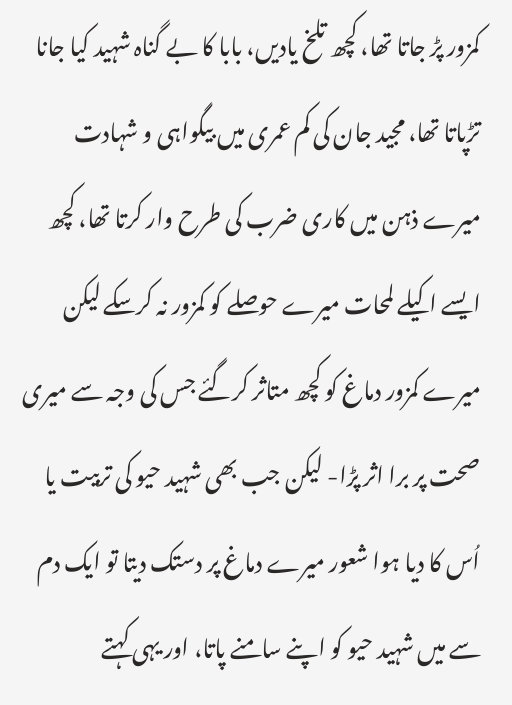کمزور پڑ جاتا تھا، کچھ تلخ یادیں، بابا کا بے گناہ شہید کیا جانا تڑپاتا تھا، مجید جان کی کم عمری میں بیگواہی و شہادت میرے ذہن میں کاری ضرب کی طرح وار کرتا تھا، کچھ ایسے اکیلے لمحات میرے حوصلے کو کمزور نہ کرسکے لیکن میرے کمزور دماغ کو کچھ متاثر کرگئے جس کی وجہ سے میری صحت پر برا اثر پڑا- لیکن جب بھی شہید حیو کی تربیت یا اُس کا دیا ہوا شعور میرے دماغ پر دستک دیتا تو ایک دم سے میں شہید حیو کو اپنے سامنے پاتا، اور یہی کہتے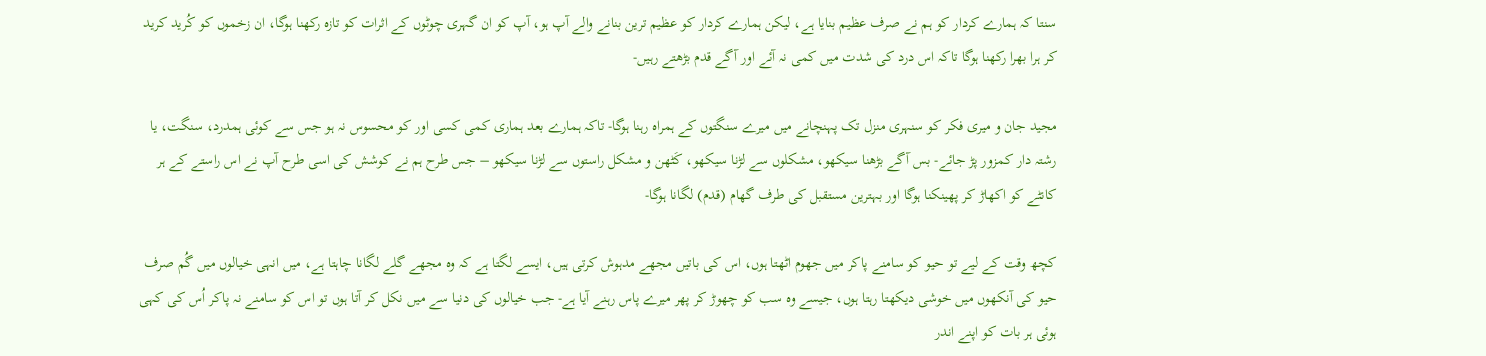سنتا کہ ہمارے کردار کو ہم نے صرف عظیم بنایا ہے، لیکن ہمارے کردار کو عظیم ترین بنانے والے آپ ہو، آپ کو ان گہری چوٹوں کے اثرات کو تازہ رکھنا ہوگا، ان زخموں کو کُرید کرید کر ہرا بھرا رکھنا ہوگا تاکہ اس درد کی شدت میں کمی نہ آئے اور آگے قدم بڑھتے رہیں-

مجید جان و میری فکر کو سنہری منزل تک پہنچانے میں میرے سنگتوں کے ہمراہ رہنا ہوگا- تاکہ ہمارے بعد ہماری کمی کسی اور کو محسوس نہ ہو جس سے کوئی ہمدرد، سنگت، یا رشتہ دار کمزور پڑ جائے- بس آگے بڑھنا سیکھو، مشکلوں سے لڑنا سیکھو، کَٹھن و مشکل راستوں سے لڑنا سیکھو – جس طرح ہم نے کوشش کی اسی طرح آپ نے اس راستے کے ہر کانٹے کو اکھاڑ کر پھینکنا ہوگا اور بہترین مستقبل کی طرف گھام (قدم) لگانا ہوگا-

کچھ وقت کے لیے تو حیو کو سامنے پاکر میں جھوم اٹھتا ہوں، اس کی باتیں مجھے مدہوش کرتی ہیں، ایسے لگتا ہے کہ وہ مجھے گلے لگانا چاہتا ہے، میں انہی خیالوں میں گُم صرف حیو کی آنکھوں میں خوشی دیکھتا رہتا ہوں، جیسے وہ سب کو چھوڑ کر پھر میرے پاس رہنے آیا ہے- جب خیالوں کی دنیا سے میں نکل کر آتا ہوں تو اس کو سامنے نہ پاکر اُس کی کہی ہوئی ہر بات کو اپنے اندر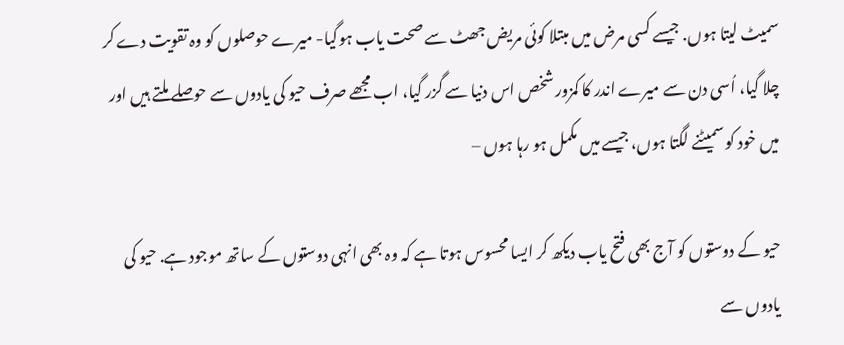سمیٹ لیتا ہوں. جیسے کسی مرض میں مبتلا کوئی مریض جھٹ سے صحت یاب ہوگیا- میرے حوصلوں کو وہ تقویت دے کر چلا گیا، اُسی دن سے میرے اندر کا کمزور شخص اس دنیا سے گزر گیا، اب مجھے صرف حیو کی یادوں سے حوصلے ملتے ہیں اور میں خود کو سمیٹنے لگتا ہوں، جیسے میں مکمل ہو رہا ہوں –

حیو کے دوستوں کو آج بھی فتح یاب دیکھ کر ایسا محسوس ہوتا ہے کہ وہ بھی انہی دوستوں کے ساتھ موجود ہے. حیو کی یادوں سے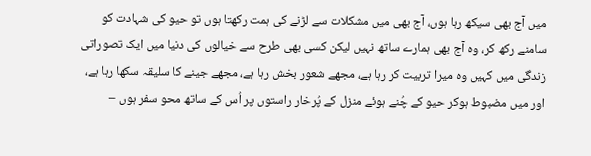میں آج بھی سیکھ رہا ہوں، آج بھی میں مشکلات سے لڑنے کی ہمت رکھتا ہوں تو حیو کی شہادت کو سامنے رکھ کر، وہ آج بھی ہمارے ساتھ نہیں لیکن کسی بھی طرح سے خیالوں کی دنیا میں ایک تصوراتی زندگی میں کہیں وہ میرا تربیت کر رہا ہے، مجھے شعور بخش رہا ہے، مجھے جینے کا سلیقہ سکھا رہا ہے، اور میں مضبوط ہوکر حیو کے چُنے ہوئے منزل کے پُرخار راستوں پر اُس کے ساتھ محو سفر ہوں –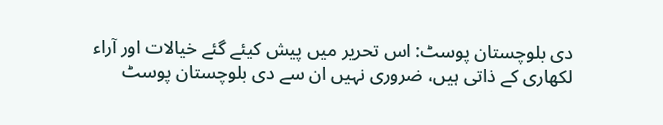دی بلوچستان پوسٹ: اس تحریر میں پیش کیئے گئے خیالات اور آراء لکھاری کے ذاتی ہیں، ضروری نہیں ان سے دی بلوچستان پوسٹ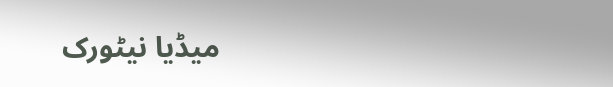میڈیا نیٹورک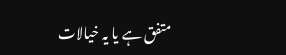متفق ہے یا یہ خیالات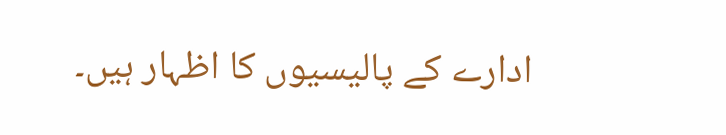ادارے کے پالیسیوں کا اظہار ہیں۔